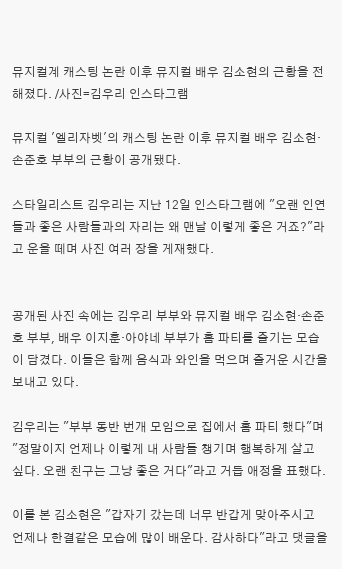뮤지컬계 캐스팅 논란 이후 뮤지컬 배우 김소현의 근황을 전해졌다. /사진=김우리 인스타그램

뮤지컬 '엘리자벳'의 캐스팅 논란 이후 뮤지컬 배우 김소현·손준호 부부의 근황이 공개됐다.

스타일리스트 김우리는 지난 12일 인스타그램에 "오랜 인연들과 좋은 사람들과의 자리는 왜 맨날 이렇게 좋은 거죠?"라고 운을 떼며 사진 여러 장을 게재했다.


공개된 사진 속에는 김우리 부부와 뮤지컬 배우 김소현·손준호 부부, 배우 이지훈·아야네 부부가 홈 파티를 즐기는 모습이 담겼다. 이들은 함께 음식과 와인을 먹으며 즐거운 시간을 보내고 있다.

김우리는 "부부 동반 번개 모임으로 집에서 홈 파티 했다"며 "정말이지 언제나 이렇게 내 사람들 챙기며 행복하게 살고 싶다. 오랜 친구는 그냥 좋은 거다"라고 거듭 애정을 표했다.

이를 본 김소현은 "갑자기 갔는데 너무 반갑게 맞아주시고 언제나 한결같은 모습에 많이 배운다. 감사하다"라고 댓글을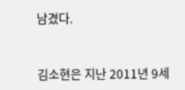남겼다.


김소현은 지난 2011년 9세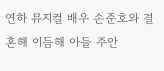연하 뮤지컬 배우 손준호와 결혼해 이듬해 아들 주안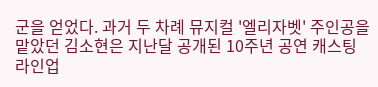군을 얻었다. 과거 두 차례 뮤지컬 '엘리자벳' 주인공을 맡았던 김소현은 지난달 공개된 10주년 공연 캐스팅 라인업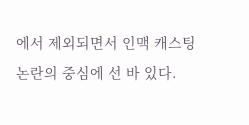에서 제외되면서 인맥 캐스팅 논란의 중심에 선 바 있다.